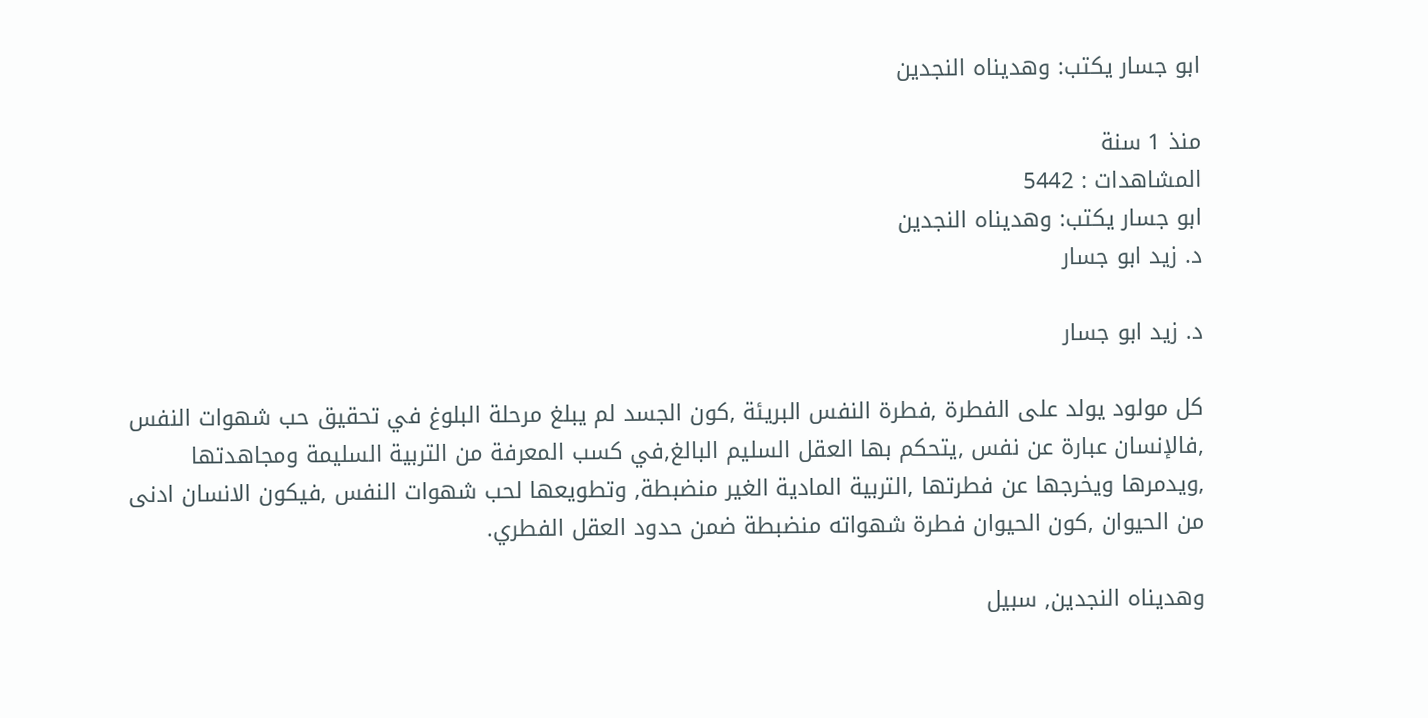ابو جسار يكتب: وهديناه النجدين

منذ 1 سنة
المشاهدات : 5442
ابو جسار يكتب: وهديناه النجدين
د. زيد ابو جسار

د. زيد ابو جسار

كل مولود يولد على الفطرة ,فطرة النفس البريئة ,كون الجسد لم يبلغ مرحلة البلوغ في تحقيق حب شهوات النفس ,فالإنسان عبارة عن نفس ,يتحكم بها العقل السليم البالغ,في كسب المعرفة من التربية السليمة ومجاهدتها ,ويدمرها ويخرجها عن فطرتها ,التربية المادية الغير منضبطة, وتطويعها لحب شهوات النفس ,فيكون الانسان ادنى من الحيوان ,كون الحيوان فطرة شهواته منضبطة ضمن حدود العقل الفطري.

وهديناه النجدين, سبيل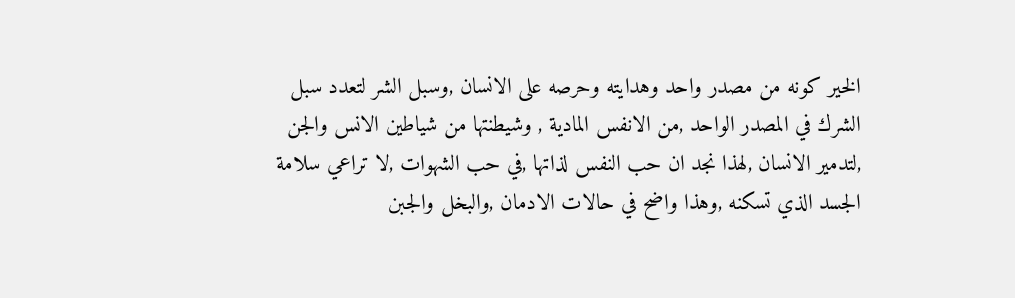الخير كونه من مصدر واحد وهدايته وحرصه على الانسان ,وسبل الشر لتعدد سبل الشرك في المصدر الواحد ,من الانفس المادية , وشيطنتها من شياطين الانس والجن ,لتدمير الانسان ,لهذا نجد ان حب النفس لذاتها ,في حب الشهوات ,لا تراعي سلامة الجسد الذي تسكنه ,وهذا واضح في حالات الادمان ,والبخل والجبن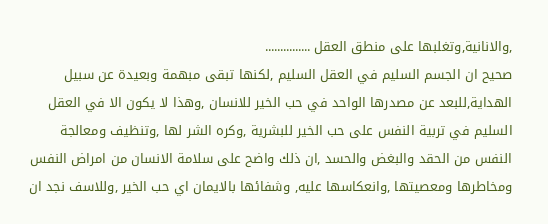,والانانية,وتغلبها على منطق العقل ...............
صحيح ان الجسم السليم في العقل السليم ,لكنها تبقى مبهمة وبعيدة عن سبيل الهداية,للبعد عن مصدرها الواحد في حب الخير للانسان ,وهذا لا يكون الا في العقل السليم في تربية النفس على حب الخير للبشرية ,وكره الشر لها ,وتنظيف ومعالجة النفس من الحقد والبغض والحسد ,ان ذلك واضح على سلامة الانسان من امراض النفس ومخاطرها ومعصيتها ,وانعكاسها عليه, وشفائها بالايمان اي حب الخير ,وللاسف نجد ان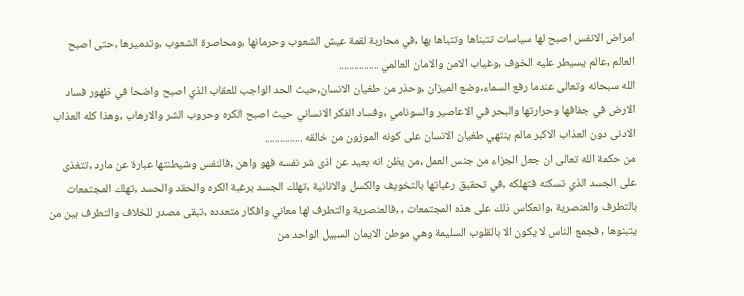امراض الانفس اصبح لها سياسات تتبناها وتتباها بها ,في محاربة لقمة عيش الشعوب وحرمانها ,ومحاصرة الشعوب ,وتدميرها ,حتى اصبح العالم ,عالم يسيطر عليه الخوف ,وغياب الامن والامان العالمي ................
الله سبحانه وتعالى عندما رفع السماء,وضع الميزان ,وحذر من طغيان الانسان,حيث الحد الواجب للعقاب الذي اصبح واضحا في ظهور فساد الارض في جفافها وحرارتها والبحر في الاعاصير والسونامي ,وفساد الفكر الانساني حيث اصبح الكره وحروب الشر والارهاب ,وهذا كله العذاب الادنى دون العذاب الاكبر مالم ينتهي طغيان الانسان على كونه الموزون من خالقه ...............
من حكمة الله تعالى ان جعل الجزاء من جنس العمل ,من يظن انه بعيد عن اذى شر نفسه فهو واهن ,فالنفس وشيطنتها عبارة عن مارد ,تتغذى على الجسد الذي تسكنه فتهلكه ,في تحقيق رغباتها بالتخويف والكسل والانانية ,تهلك الجسد برغبة الكره والحقد والحسد ,تهلك المجتمعات بالتطرف والعنصرية ,وانعكاس ذلك على هذه المجتمعات , ,فالعنصرية والتطرف لها معاني وافكار متعدده ,تبقى مصدر للخلاف والتطرف بين من يتبنوها , فجمع الناس لا يكون الا بالقلوب السليمة وهي موطن الايمان السبيل الواحد من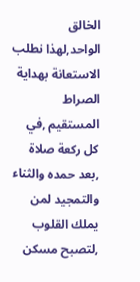الخالق الواحد,لهذا نطلب الاستعانة بهداية الصراط المستقيم ,في كل ركعة صلاة ,بعد حمده والثناء والتمجيد لمن يملك القلوب ,لتصبح مسكن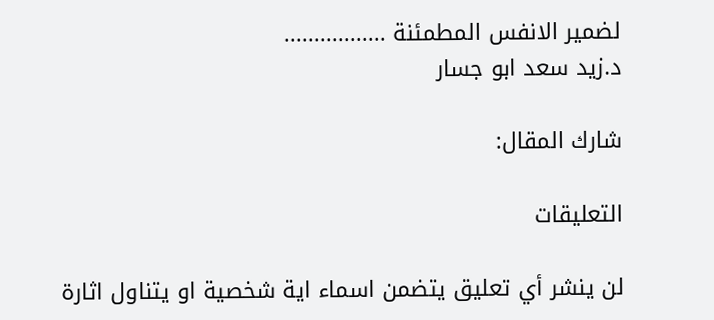لضمير الانفس المطمئنة .................
د.زيد سعد ابو جسار

شارك المقال:

التعليقات

لن ينشر أي تعليق يتضمن اسماء اية شخصية او يتناول اثارة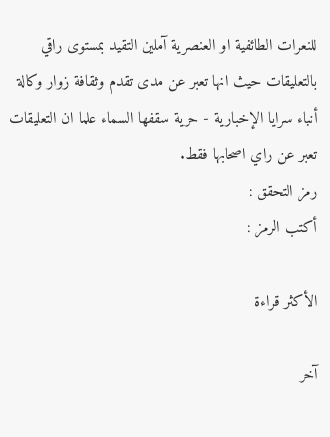للنعرات الطائفية او العنصرية آملين التقيد بمستوى راقي بالتعليقات حيث انها تعبر عن مدى تقدم وثقافة زوار وكالة أنباء سرايا الإخبارية - حرية سقفها السماء علما ان التعليقات تعبر عن راي اصحابها فقط.
رمز التحقق :
أكتب الرمز :

الأكثر قراءة

آخر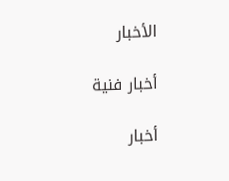الأخبار

أخبار فنية

أخبار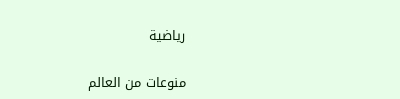رياضية

منوعات من العالم